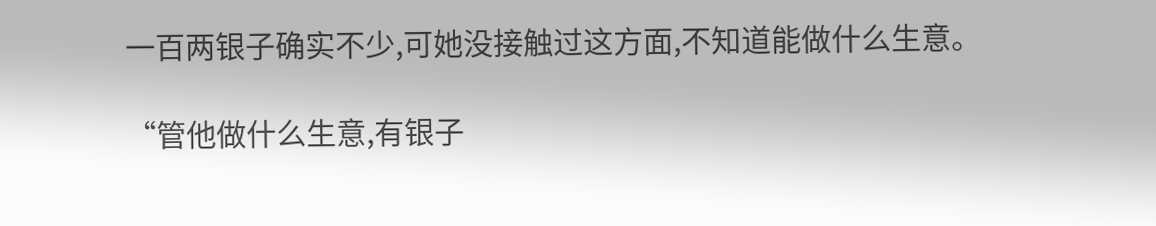一百两银子确实不少,可她没接触过这方面,不知道能做什么生意。

“管他做什么生意,有银子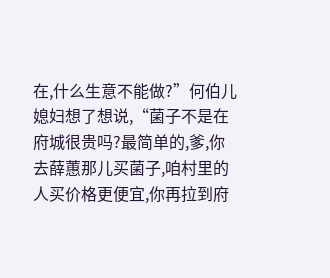在,什么生意不能做?”何伯儿媳妇想了想说,“菌子不是在府城很贵吗?最简单的,爹,你去薛蕙那儿买菌子,咱村里的人买价格更便宜,你再拉到府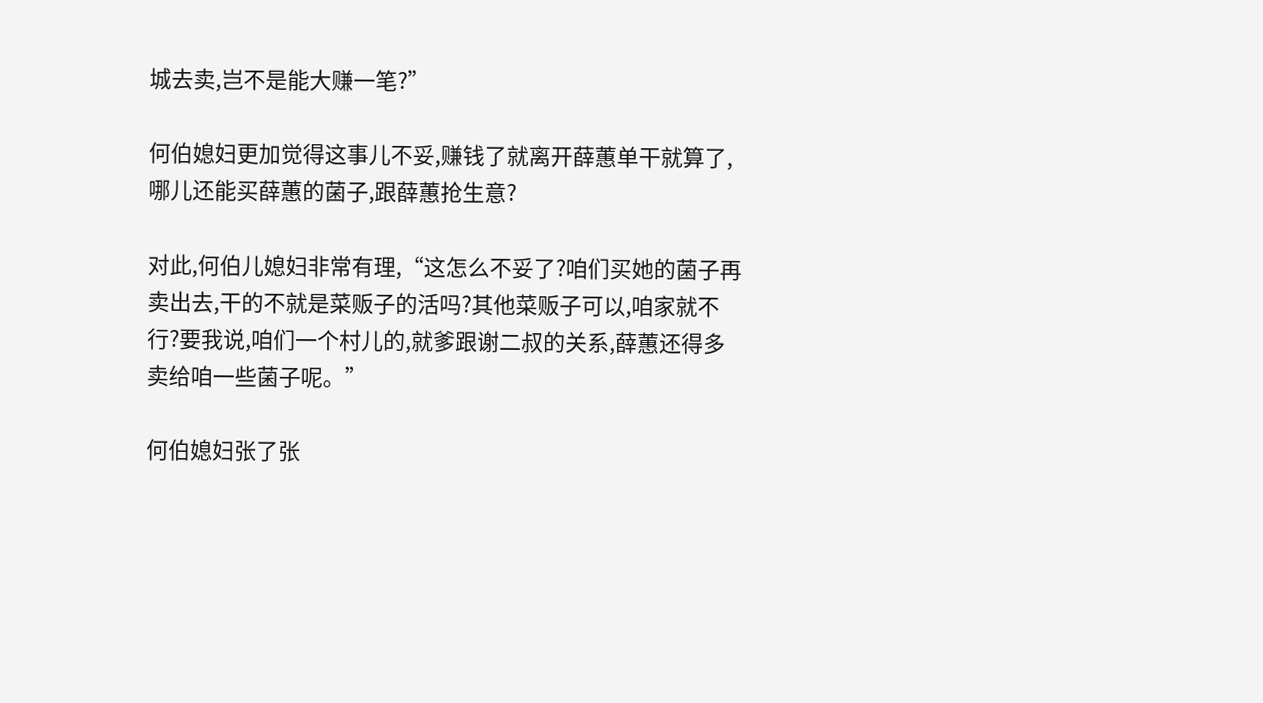城去卖,岂不是能大赚一笔?”

何伯媳妇更加觉得这事儿不妥,赚钱了就离开薛蕙单干就算了,哪儿还能买薛蕙的菌子,跟薛蕙抢生意?

对此,何伯儿媳妇非常有理,“这怎么不妥了?咱们买她的菌子再卖出去,干的不就是菜贩子的活吗?其他菜贩子可以,咱家就不行?要我说,咱们一个村儿的,就爹跟谢二叔的关系,薛蕙还得多卖给咱一些菌子呢。”

何伯媳妇张了张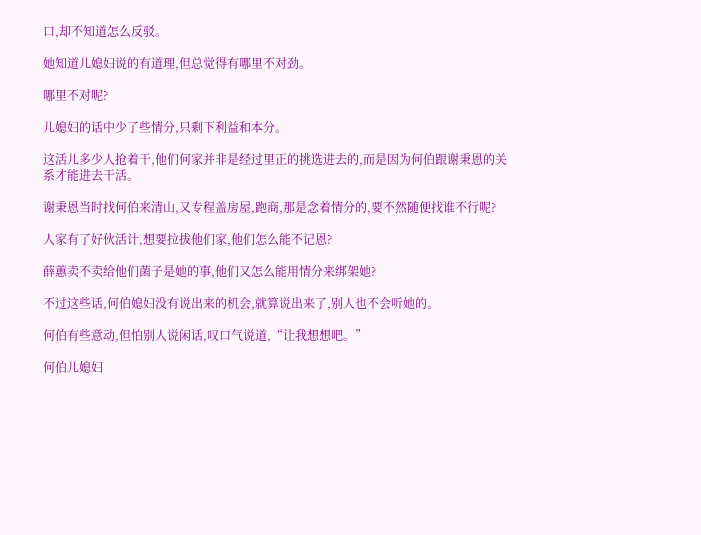口,却不知道怎么反驳。

她知道儿媳妇说的有道理,但总觉得有哪里不对劲。

哪里不对呢?

儿媳妇的话中少了些情分,只剩下利益和本分。

这活儿多少人抢着干,他们何家并非是经过里正的挑选进去的,而是因为何伯跟谢秉恩的关系才能进去干活。

谢秉恩当时找何伯来清山,又专程盖房屋,跑商,那是念着情分的,要不然随便找谁不行呢?

人家有了好伙活计,想要拉拔他们家,他们怎么能不记恩?

薛蕙卖不卖给他们菌子是她的事,他们又怎么能用情分来绑架她?

不过这些话,何伯媳妇没有说出来的机会,就算说出来了,别人也不会听她的。

何伯有些意动,但怕别人说闲话,叹口气说道,“让我想想吧。”

何伯儿媳妇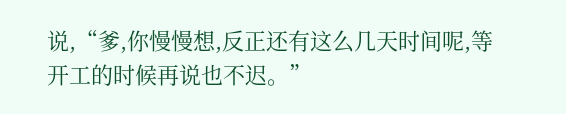说,“爹,你慢慢想,反正还有这么几天时间呢,等开工的时候再说也不迟。”